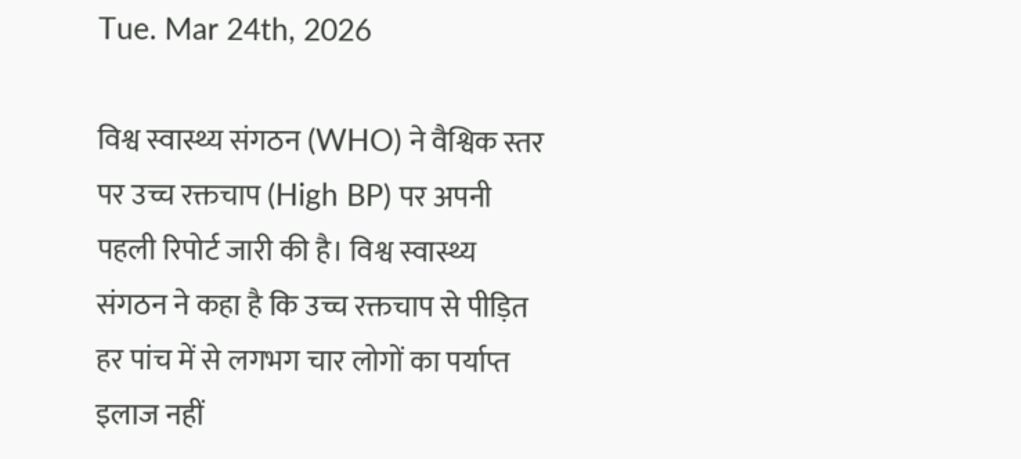Tue. Mar 24th, 2026

विश्व स्वास्थ्य संगठन (WHO) ने वैश्विक स्तर पर उच्च रक्तचाप (High BP) पर अपनी पहली रिपोर्ट जारी की है। विश्व स्वास्थ्य संगठन ने कहा है कि उच्च रक्तचाप से पीड़ित हर पांच में से लगभग चार लोगों का पर्याप्त इलाज नहीं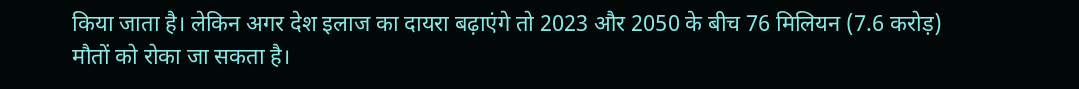किया जाता है। लेकिन अगर देश इलाज का दायरा बढ़ाएंगे तो 2023 और 2050 के बीच 76 मिलियन (7.6 करोड़) मौतों को रोका जा सकता है।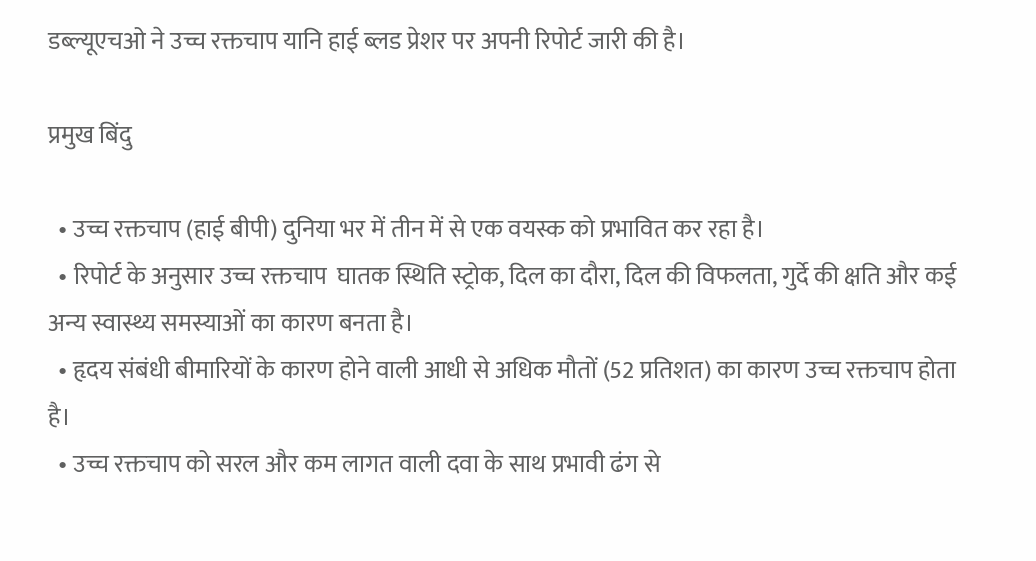डब्ल्यूएचओ ने उच्च रक्तचाप यानि हाई ब्लड प्रेशर पर अपनी रिपोर्ट जारी की है।

प्रमुख बिंदु

  • उच्च रक्तचाप (हाई बीपी) दुनिया भर में तीन में से एक वयस्क को प्रभावित कर रहा है।
  • रिपोर्ट के अनुसार उच्च रक्तचाप  घातक स्थिति स्ट्रोक, दिल का दौरा, दिल की विफलता, गुर्दे की क्षति और कई अन्य स्वास्थ्य समस्याओं का कारण बनता है।
  • हृदय संबंधी बीमारियों के कारण होने वाली आधी से अधिक मौतों (52 प्रतिशत) का कारण उच्च रक्तचाप होता है।
  • उच्च रक्तचाप को सरल और कम लागत वाली दवा के साथ प्रभावी ढंग से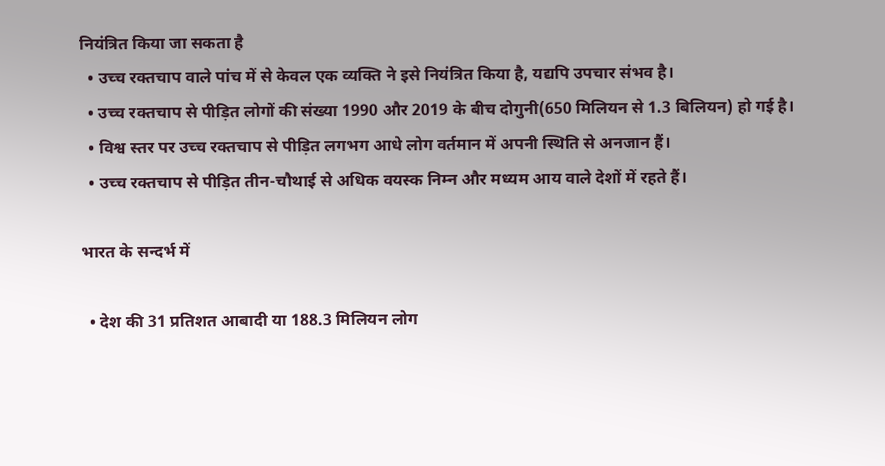नियंत्रित किया जा सकता है
  • उच्च रक्तचाप वाले पांच में से केवल एक व्यक्ति ने इसे नियंत्रित किया है, यद्यपि उपचार संभव है।
  • उच्च रक्तचाप से पीड़ित लोगों की संख्या 1990 और 2019 के बीच दोगुनी(650 मिलियन से 1.3 बिलियन) हो गई है।
  • विश्व स्तर पर उच्च रक्तचाप से पीड़ित लगभग आधे लोग वर्तमान में अपनी स्थिति से अनजान हैं।
  • उच्च रक्तचाप से पीड़ित तीन-चौथाई से अधिक वयस्क निम्न और मध्यम आय वाले देशों में रहते हैं।

भारत के सन्दर्भ में

  • देश की 31 प्रतिशत आबादी या 188.3 मिलियन लोग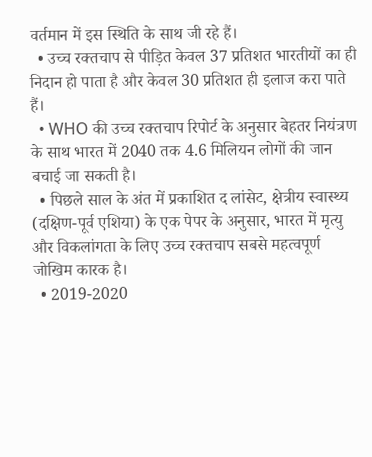वर्तमान में इस स्थिति के साथ जी रहे हैं।
  • उच्च रक्तचाप से पीड़ित केवल 37 प्रतिशत भारतीयों का ही निदान हो पाता है और केवल 30 प्रतिशत ही इलाज करा पाते हैं।
  • WHO की उच्च रक्तचाप रिपोर्ट के अनुसार बेहतर नियंत्रण के साथ भारत में 2040 तक 4.6 मिलियन लोगों की जान बचाई जा सकती है।
  • पिछले साल के अंत में प्रकाशित द लांसेट, क्षेत्रीय स्वास्थ्य (दक्षिण-पूर्व एशिया) के एक पेपर के अनुसार, भारत में मृत्यु और विकलांगता के लिए उच्च रक्तचाप सबसे महत्वपूर्ण जोखिम कारक है।
  • 2019-2020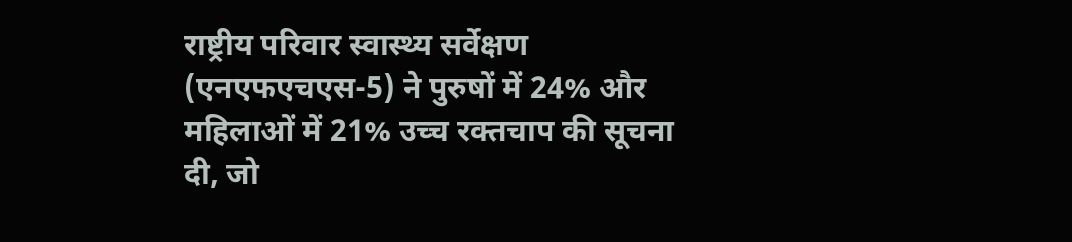राष्ट्रीय परिवार स्वास्थ्य सर्वेक्षण (एनएफएचएस-5) ने पुरुषों में 24% और महिलाओं में 21% उच्च रक्तचाप की सूचना दी, जो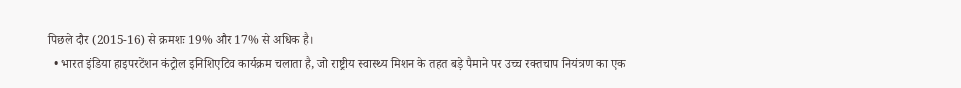पिछले दौर (2015-16) से क्रमशः 19% और 17% से अधिक है।
  • भारत इंडिया हाइपरटेंशन कंट्रोल इनिशिएटिव कार्यक्रम चलाता है, जो राष्ट्रीय स्वास्थ्य मिशन के तहत बड़े पैमाने पर उच्च रक्तचाप नियंत्रण का एक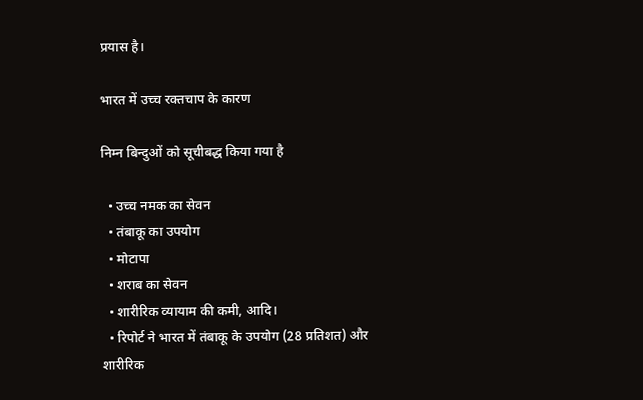प्रयास है।

भारत में उच्च रक्तचाप के कारण

निम्न बिन्दुओं को सूचीबद्ध किया गया है

  • उच्च नमक का सेवन
  • तंबाकू का उपयोग
  • मोटापा
  • शराब का सेवन
  • शारीरिक व्यायाम की कमी, आदि।
  • रिपोर्ट ने भारत में तंबाकू के उपयोग (28 प्रतिशत) और शारीरिक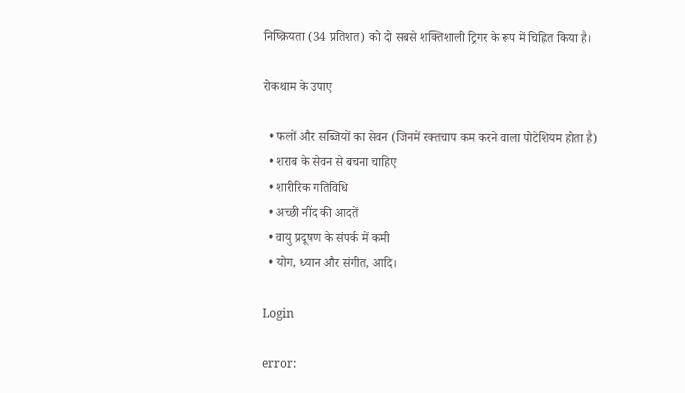निष्क्रियता (34 प्रतिशत) को दो सबसे शक्तिशाली ट्रिगर के रूप में चिह्नित किया है।

रोकथाम के उपाए

  • फलों और सब्जियों का सेवन (जिनमें रक्तचाप कम करने वाला पोटेशियम होता है)
  • शराब के सेवन से बचना चाहिए
  • शारीरिक गतिविधि
  • अच्छी नींद की आदतें
  • वायु प्रदूषण के संपर्क में कमी
  • योग, ध्यान और संगीत, आदि।

Login

error: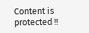Content is protected !!